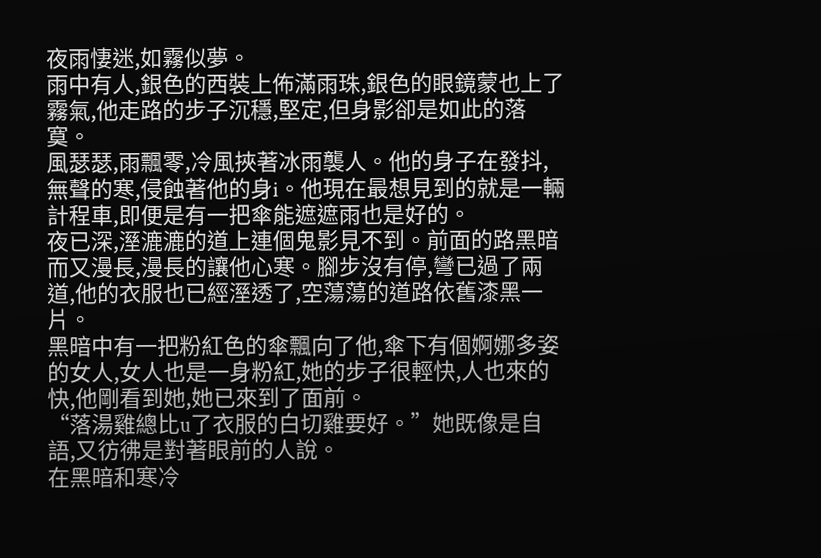夜雨悽迷,如霧似夢。
雨中有人,銀色的西裝上佈滿雨珠,銀色的眼鏡蒙也上了霧氣,他走路的步子沉穩,堅定,但身影卻是如此的落寞。
風瑟瑟,雨飄零,冷風挾著冰雨襲人。他的身子在發抖,無聲的寒,侵蝕著他的身i。他現在最想見到的就是一輛計程車,即便是有一把傘能遮遮雨也是好的。
夜已深,溼漉漉的道上連個鬼影見不到。前面的路黑暗而又漫長,漫長的讓他心寒。腳步沒有停,彎已過了兩道,他的衣服也已經溼透了,空蕩蕩的道路依舊漆黑一片。
黑暗中有一把粉紅色的傘飄向了他,傘下有個婀娜多姿的女人,女人也是一身粉紅,她的步子很輕快,人也來的快,他剛看到她,她已來到了面前。
“落湯雞總比u了衣服的白切雞要好。”她既像是自語,又彷彿是對著眼前的人說。
在黑暗和寒冷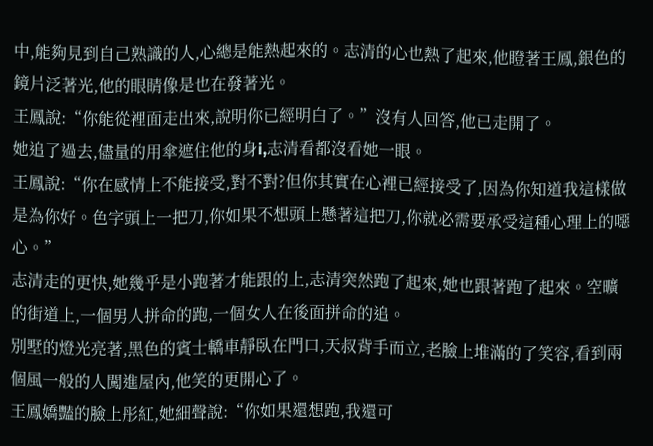中,能夠見到自己熟識的人,心總是能熱起來的。志清的心也熱了起來,他瞪著王鳳,銀色的鏡片泛著光,他的眼睛像是也在發著光。
王鳳說:“你能從裡面走出來,說明你已經明白了。”沒有人回答,他已走開了。
她追了過去,儘量的用傘遮住他的身i,志清看都沒看她一眼。
王鳳說:“你在感情上不能接受,對不對?但你其實在心裡已經接受了,因為你知道我這樣做是為你好。色字頭上一把刀,你如果不想頭上懸著這把刀,你就必需要承受這種心理上的噁心。”
志清走的更快,她幾乎是小跑著才能跟的上,志清突然跑了起來,她也跟著跑了起來。空曠的街道上,一個男人拼命的跑,一個女人在後面拼命的追。
別墅的燈光亮著,黑色的賓士轎車靜臥在門口,天叔背手而立,老臉上堆滿的了笑容,看到兩個風一般的人闖進屋內,他笑的更開心了。
王鳳嬌豔的臉上彤紅,她細聲說:“你如果還想跑,我還可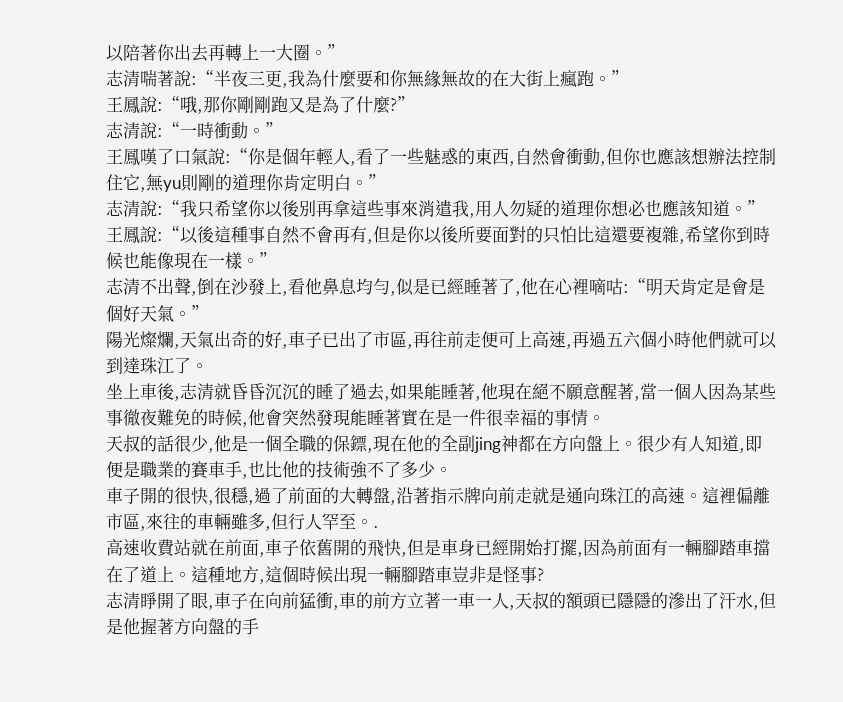以陪著你出去再轉上一大圈。”
志清喘著說:“半夜三更,我為什麼要和你無緣無故的在大街上瘋跑。”
王鳳說:“哦,那你剛剛跑又是為了什麼?”
志清說:“一時衝動。”
王鳳嘆了口氣說:“你是個年輕人,看了一些魅惑的東西,自然會衝動,但你也應該想辦法控制住它,無yu則剛的道理你肯定明白。”
志清說:“我只希望你以後別再拿這些事來消遣我,用人勿疑的道理你想必也應該知道。”
王鳳說:“以後這種事自然不會再有,但是你以後所要面對的只怕比這還要複雜,希望你到時候也能像現在一樣。”
志清不出聲,倒在沙發上,看他鼻息均勻,似是已經睡著了,他在心裡嘀咕:“明天肯定是會是個好天氣。”
陽光燦爛,天氣出奇的好,車子已出了市區,再往前走便可上高速,再過五六個小時他們就可以到達珠江了。
坐上車後,志清就昏昏沉沉的睡了過去,如果能睡著,他現在絕不願意醒著,當一個人因為某些事徹夜難免的時候,他會突然發現能睡著實在是一件很幸福的事情。
天叔的話很少,他是一個全職的保鏢,現在他的全副jing神都在方向盤上。很少有人知道,即便是職業的賽車手,也比他的技術強不了多少。
車子開的很快,很穩,過了前面的大轉盤,沿著指示牌向前走就是通向珠江的高速。這裡偏離市區,來往的車輛雖多,但行人罕至。.
高速收費站就在前面,車子依舊開的飛快,但是車身已經開始打擺,因為前面有一輛腳踏車擋在了道上。這種地方,這個時候出現一輛腳踏車豈非是怪事?
志清睜開了眼,車子在向前猛衝,車的前方立著一車一人,天叔的額頭已隱隱的滲出了汗水,但是他握著方向盤的手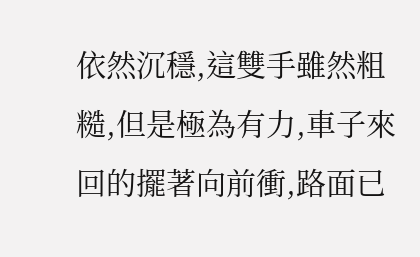依然沉穩,這雙手雖然粗糙,但是極為有力,車子來回的擺著向前衝,路面已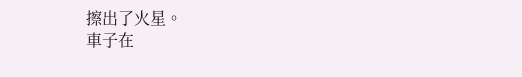擦出了火星。
車子在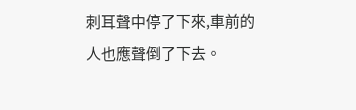刺耳聲中停了下來,車前的人也應聲倒了下去。